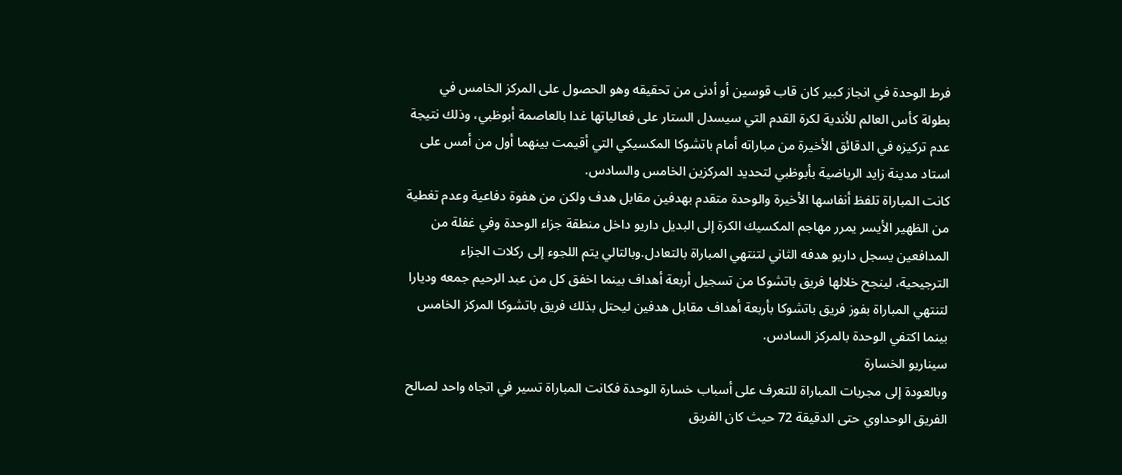فرط الوحدة في انجاز كبير كان قاب قوسين أو أدنى من تحقيقه وهو الحصول على المركز الخامس في بطولة كأس العالم للأندية لكرة القدم التي سيسدل الستار على فعالياتها غدا بالعاصمة أبوظبي، وذلك نتيجة عدم تركيزه في الدقائق الأخيرة من مباراته أمام باتشوكا المكسيكي التي أقيمت بينهما أول من أمس على استاد مدينة زايد الرياضية بأبوظبي لتحديد المركزين الخامس والسادس.
كانت المباراة تلفظ أنفاسها الأخيرة والوحدة متقدم بهدفين مقابل هدف ولكن من هفوة دفاعية وعدم تغطية من الظهير الأيسر يمرر مهاجم المكسيك الكرة إلى البديل داريو داخل منطقة جزاء الوحدة وفي غفلة من المدافعين يسجل داريو هدفه الثاني لتنتهي المباراة بالتعادل.وبالتالي يتم اللجوء إلى ركلات الجزاء الترجيحية، لينجح خلالها فريق باتشوكا من تسجيل أربعة أهداف بينما اخفق كل من عبد الرحيم جمعه وديارا لتنتهي المباراة بفوز فريق باتشوكا بأربعة أهداف مقابل هدفين ليحتل بذلك فريق باتشوكا المركز الخامس بينما اكتفي الوحدة بالمركز السادس.
سيناريو الخسارة
وبالعودة إلى مجريات المباراة للتعرف على أسباب خسارة الوحدة فكانت المباراة تسير في اتجاه واحد لصالح الفريق الوحداوي حتى الدقيقة 72 حيث كان الفريق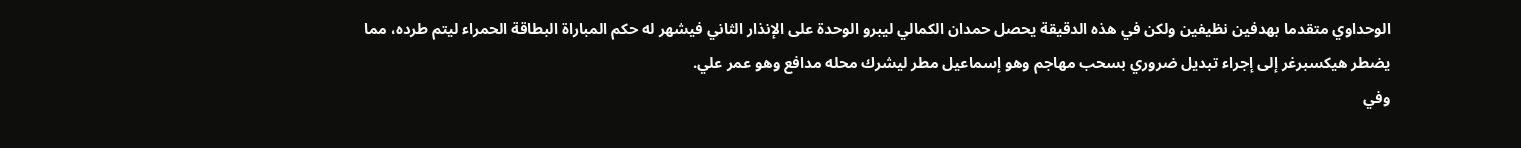الوحداوي متقدما بهدفين نظيفين ولكن في هذه الدقيقة يحصل حمدان الكمالي ليبرو الوحدة على الإنذار الثاني فيشهر له حكم المباراة البطاقة الحمراء ليتم طرده، مما يضطر هيكسبرغر إلى إجراء تبديل ضروري بسحب مهاجم وهو إسماعيل مطر ليشرك محله مدافع وهو عمر علي.
وفي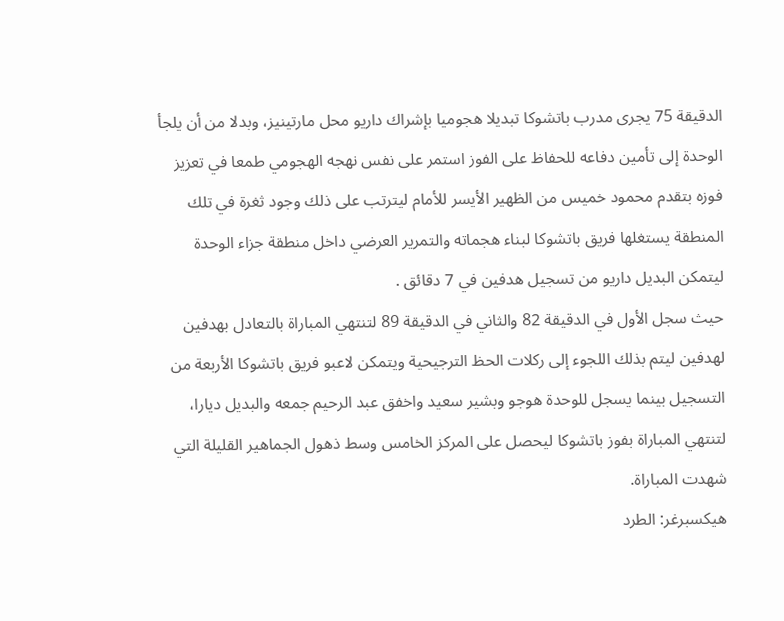الدقيقة 75 يجرى مدرب باتشوكا تبديلا هجوميا بإشراك داريو محل مارتينيز، وبدلا من أن يلجأ الوحدة إلى تأمين دفاعه للحفاظ على الفوز استمر على نفس نهجه الهجومي طمعا في تعزيز فوزه بتقدم محمود خميس من الظهير الأيسر للأمام ليترتب على ذلك وجود ثغرة في تلك المنطقة يستغلها فريق باتشوكا لبناء هجماته والتمرير العرضي داخل منطقة جزاء الوحدة ليتمكن البديل داريو من تسجيل هدفين في 7 دقائق .
حيث سجل الأول في الدقيقة 82 والثاني في الدقيقة 89 لتنتهي المباراة بالتعادل بهدفين لهدفين ليتم بذلك اللجوء إلى ركلات الحظ الترجيحية ويتمكن لاعبو فريق باتشوكا الأربعة من التسجيل بينما يسجل للوحدة هوجو وبشير سعيد واخفق عبد الرحيم جمعه والبديل ديارا، لتنتهي المباراة بفوز باتشوكا ليحصل على المركز الخامس وسط ذهول الجماهير القليلة التي شهدت المباراة.
هيكسبرغر: الطرد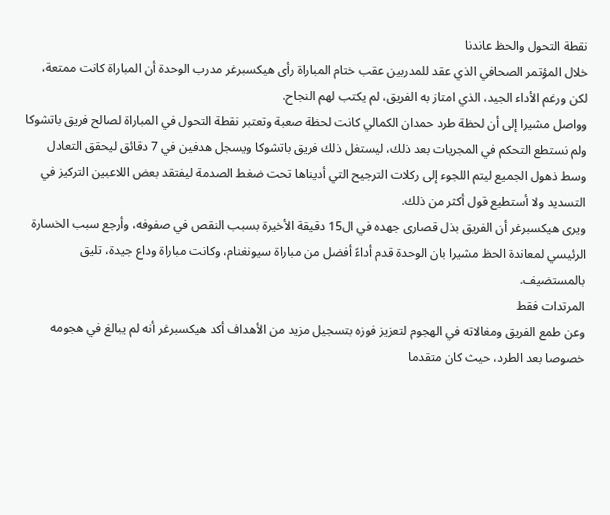نقطة التحول والحظ عاندنا
خلال المؤتمر الصحافي الذي عقد للمدربين عقب ختام المباراة رأى هيكسبرغر مدرب الوحدة أن المباراة كانت ممتعة، لكن ورغم الأداء الجيد، الذي امتاز به الفريق، لم يكتب لهم النجاح.
وواصل مشيرا إلى أن لحظة طرد حمدان الكمالي كانت لحظة صعبة وتعتبر نقطة التحول في المباراة لصالح فريق باتشوكا ولم نستطع التحكم في المجريات بعد ذلك، ليستغل ذلك فريق باتشوكا ويسجل هدفين في 7 دقائق ليحقق التعادل وسط ذهول الجميع ليتم اللجوء إلى ركلات الترجيح التي أديناها تحت ضغط الصدمة ليفتقد بعض اللاعبين التركيز في التسديد ولا أستطيع قول أكثر من ذلك.
ويرى هيكسبرغر أن الفريق بذل قصارى جهده في ال15 دقيقة الأخيرة بسبب النقص في صفوفه، وأرجع سبب الخسارة الرئيسي لمعاندة الحظ مشيرا بان الوحدة قدم أداءً أفضل من مباراة سيونغنام، وكانت مباراة وداع جيدة، تليق بالمستضيف.
المرتدات فقط
وعن طمع الفريق ومغالاته في الهجوم لتعزيز فوزه بتسجيل مزيد من الأهداف أكد هيكسبرغر أنه لم يبالغ في هجومه خصوصا بعد الطرد، حيث كان متقدما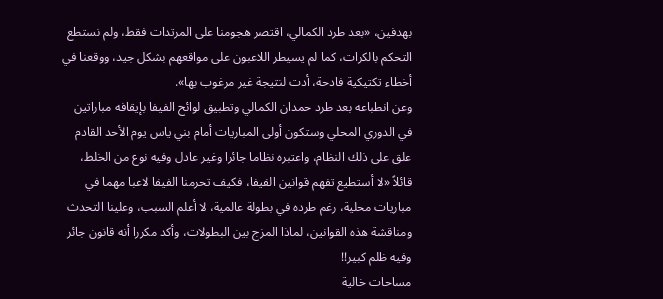بهدفين، «بعد طرد الكمالي، اقتصر هجومنا على المرتدات فقط، ولم نستطع التحكم بالكرات، كما لم يسيطر اللاعبون على مواقعهم بشكل جيد، ووقعنا في أخطاء تكتيكية فادحة، أدت لنتيجة غير مرغوب بها».
وعن انطباعه بعد طرد حمدان الكمالي وتطبيق لوائح الفيفا بإيقافه مباراتين في الدوري المحلي وستكون أولى المباريات أمام بني ياس يوم الأحد القادم علق على ذلك النظام، واعتبره نظاما جائرا وغير عادل وفيه نوع من الخلط، قائلاً «لا أستطيع تفهم قوانين الفيفا، فكيف تحرمنا الفيفا لاعبا مهما في مباريات محلية، رغم طرده في بطولة عالمية، لا أعلم السبب، وعلينا التحدث ومناقشة هذه القوانين، لماذا المزج بين البطولات، وأكد مكررا أنه قانون جائر وفيه ظلم كبير!!
مساحات خالية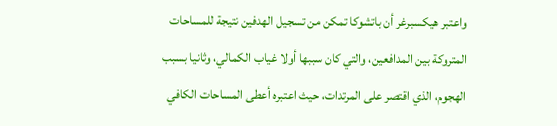واعتبر هيكسبرغر أن باتشوكا تمكن من تسجيل الهدفين نتيجة للمساحات المتروكة بين المدافعين، والتي كان سببها أولا غياب الكمالي، وثانيا بسبب الهجوم، الذي اقتصر على المرتدات، حيث اعتبره أعطى المساحات الكافي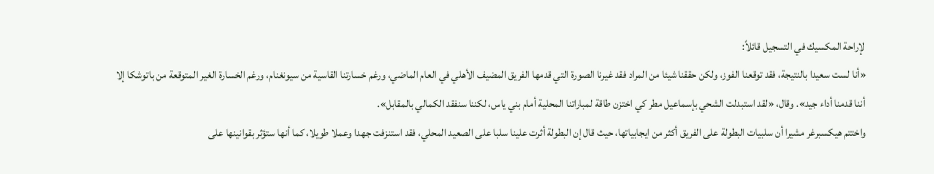لإراحة المكسيك في التسجيل قائلاً:
«أنا لست سعيدا بالنتيجة، فقد توقعنا الفوز، ولكن حققنا شيئا من المراد فقد غيرنا الصورة التي قدمها الفريق المضيف الأهلي في العام الماضي، ورغم خسارتنا القاسية من سيونغنام، ورغم الخسارة الغير المتوقعة من باتوشكا إلا أننا قدمنا أداء جيد». وقال، «لقد استبدلت الشحي بإسماعيل مطر كي اختزن طاقة لمباراتنا المحلية أمام بني ياس، لكننا سنفقد الكمالي بالمقابل».
واختتم هيكسبرغر مشيرا أن سلبيات البطولة على الفريق أكثر من ايجابياتها، حيث قال إن البطولة أثرت علينا سلبا على الصعيد المحلي، فقد استنزفت جهدا وعملا طويلا، كما أنها ستؤثر بقوانينها على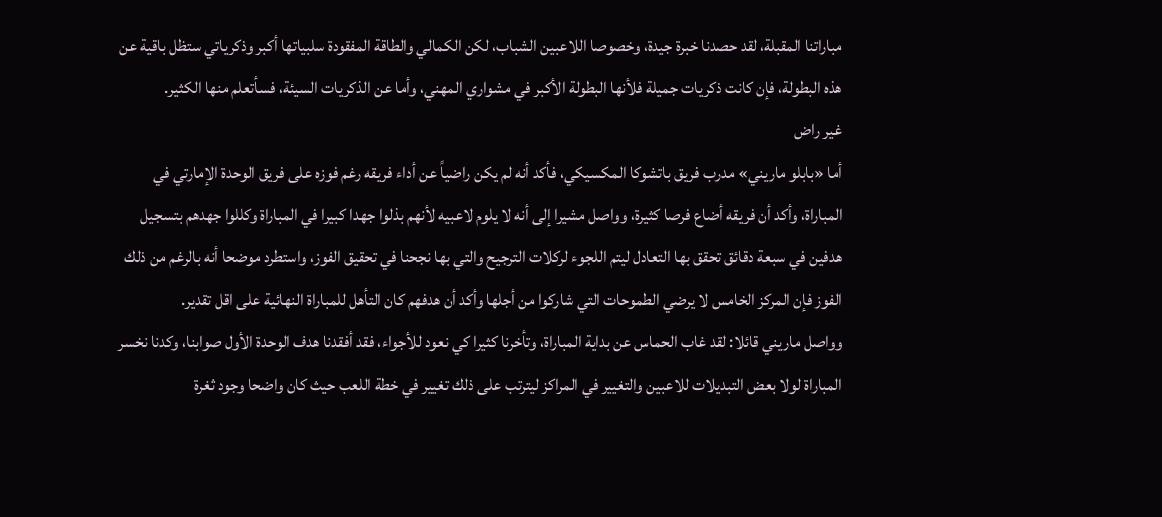مباراتنا المقبلة، لقد حصدنا خبرة جيدة، وخصوصا اللاعبين الشباب، لكن الكمالي والطاقة المفقودة سلبياتها أكبر وذكرياتي ستظل باقية عن هذه البطولة، فإن كانت ذكريات جميلة فلأنها البطولة الأكبر في مشواري المهني، وأما عن الذكريات السيئة، فسأتعلم منها الكثير.
غير راض
أما «بابلو ماريني» مدرب فريق باتشوكا المكسيكي، فأكد أنه لم يكن راضياً عن أداء فريقه رغم فوزه على فريق الوحدة الإمارتي في المباراة، وأكد أن فريقه أضاع فرصا كثيرة، وواصل مشيرا إلى أنه لا يلوم لاعبيه لأنهم بذلوا جهدا كبيرا في المباراة وكللوا جهدهم بتسجيل هدفين في سبعة دقائق تحقق بها التعادل ليتم اللجوء لركلات الترجيح والتي بها نجحنا في تحقيق الفوز، واستطرد موضحا أنه بالرغم من ذلك الفوز فإن المركز الخامس لا يرضي الطموحات التي شاركوا من أجلها وأكد أن هدفهم كان التأهل للمباراة النهائية على اقل تقدير.
وواصل ماريني قائلا: لقد غاب الحماس عن بداية المباراة، وتأخرنا كثيرا كي نعود للأجواء، فقد أفقدنا هدف الوحدة الأول صوابنا، وكدنا نخسر المباراة لولا بعض التبديلات للاعبين والتغيير في المراكز ليترتب على ذلك تغيير في خطة اللعب حيث كان واضحا وجود ثغرة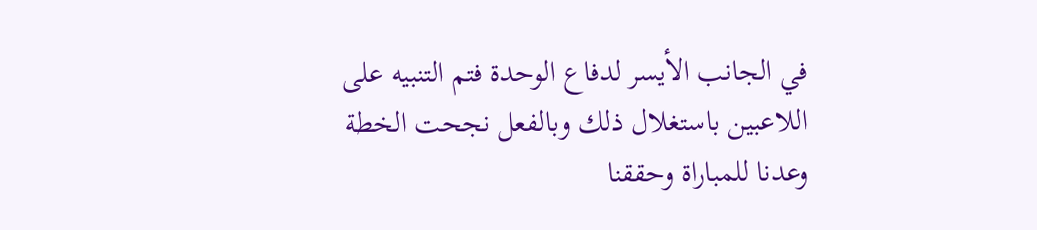في الجانب الأيسر لدفاع الوحدة فتم التنبيه على اللاعبين باستغلال ذلك وبالفعل نجحت الخطة وعدنا للمباراة وحققنا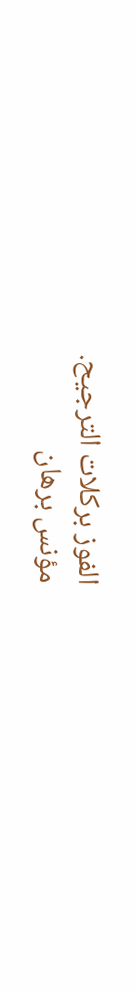الفوز بركلات الترجيح.
مؤنس برهان